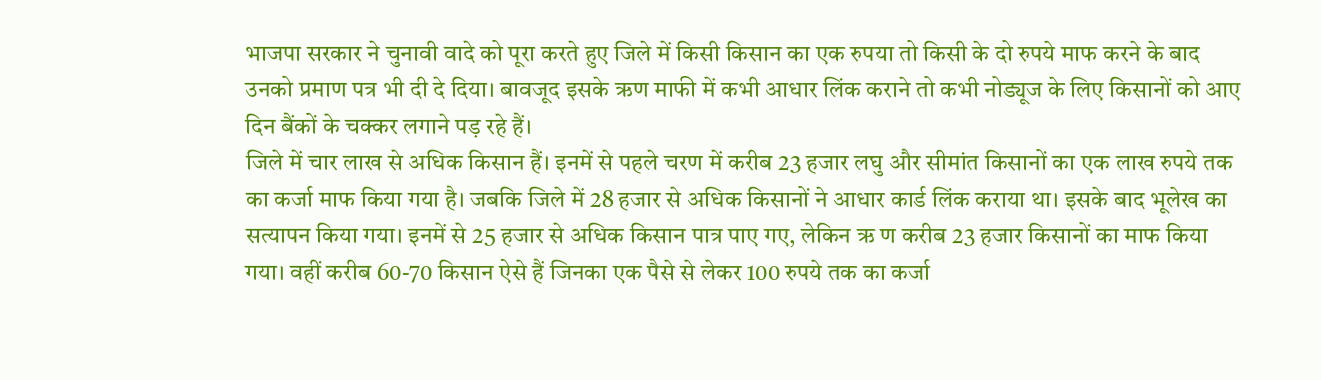भाजपा सरकार ने चुनावी वादे को पूरा करते हुए जिले में किसी किसान का एक रुपया तो किसी के दो रुपये माफ करने के बाद उनको प्रमाण पत्र भी दी दे दिया। बावजूद इसके ऋण माफी में कभी आधार लिंक कराने तो कभी नोड्यूज के लिए किसानों को आए दिन बैंकों के चक्कर लगाने पड़ रहे हैं।
जिले में चार लाख से अधिक किसान हैं। इनमें से पहले चरण में करीब 23 हजार लघु और सीमांत किसानों का एक लाख रुपये तक का कर्जा माफ किया गया है। जबकि जिले में 28 हजार से अधिक किसानों ने आधार कार्ड लिंक कराया था। इसके बाद भूलेख का सत्यापन किया गया। इनमें से 25 हजार से अधिक किसान पात्र पाए गए, लेकिन ऋ ण करीब 23 हजार किसानों का माफ किया गया। वहीं करीब 60-70 किसान ऐसे हैं जिनका एक पैसे से लेकर 100 रुपये तक का कर्जा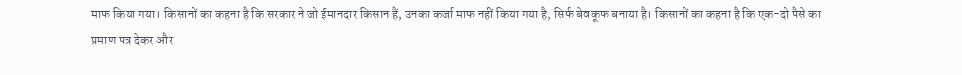माफ किया गया। किसानों का कहना है कि सरकार ने जो ईमानदार किसान हैं, उनका कर्जा माफ नहीं किया गया है, सिर्फ बेवकूफ बनाया है। किसानों का कहना है कि एक-दो पैसे का प्रमाण पत्र देकर और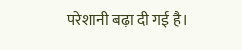परेशानी बढ़ा दी गई है।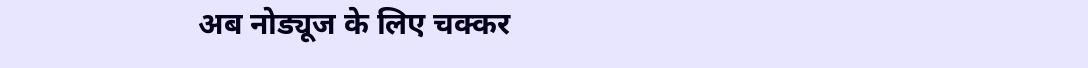अब नोड्यूज के लिए चक्कर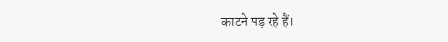काटने पड़ रहे हैं।